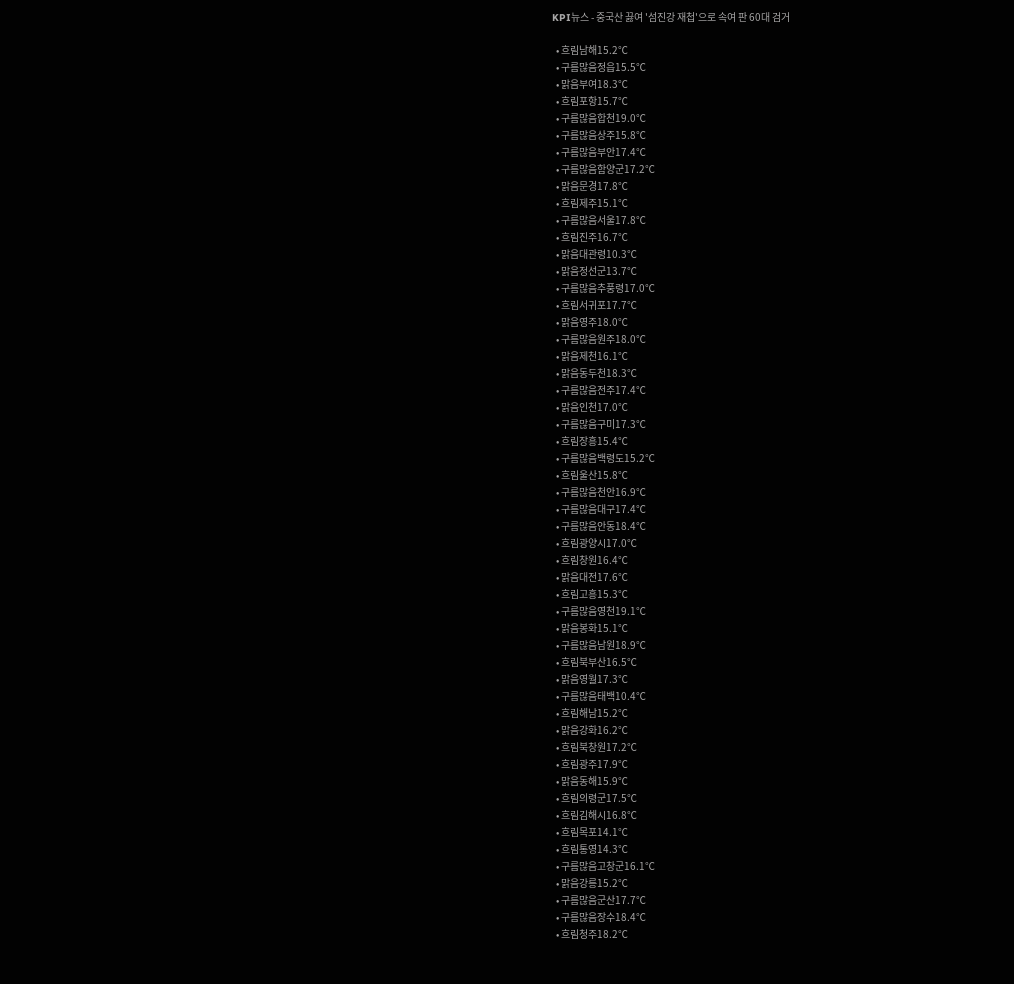KPI뉴스 - 중국산 끓여 '섬진강 재첩'으로 속여 판 60대 검거

  • 흐림남해15.2℃
  • 구름많음정읍15.5℃
  • 맑음부여18.3℃
  • 흐림포항15.7℃
  • 구름많음합천19.0℃
  • 구름많음상주15.8℃
  • 구름많음부안17.4℃
  • 구름많음함양군17.2℃
  • 맑음문경17.8℃
  • 흐림제주15.1℃
  • 구름많음서울17.8℃
  • 흐림진주16.7℃
  • 맑음대관령10.3℃
  • 맑음정선군13.7℃
  • 구름많음추풍령17.0℃
  • 흐림서귀포17.7℃
  • 맑음영주18.0℃
  • 구름많음원주18.0℃
  • 맑음제천16.1℃
  • 맑음동두천18.3℃
  • 구름많음전주17.4℃
  • 맑음인천17.0℃
  • 구름많음구미17.3℃
  • 흐림장흥15.4℃
  • 구름많음백령도15.2℃
  • 흐림울산15.8℃
  • 구름많음천안16.9℃
  • 구름많음대구17.4℃
  • 구름많음안동18.4℃
  • 흐림광양시17.0℃
  • 흐림창원16.4℃
  • 맑음대전17.6℃
  • 흐림고흥15.3℃
  • 구름많음영천19.1℃
  • 맑음봉화15.1℃
  • 구름많음남원18.9℃
  • 흐림북부산16.5℃
  • 맑음영월17.3℃
  • 구름많음태백10.4℃
  • 흐림해남15.2℃
  • 맑음강화16.2℃
  • 흐림북창원17.2℃
  • 흐림광주17.9℃
  • 맑음동해15.9℃
  • 흐림의령군17.5℃
  • 흐림김해시16.8℃
  • 흐림목포14.1℃
  • 흐림통영14.3℃
  • 구름많음고창군16.1℃
  • 맑음강릉15.2℃
  • 구름많음군산17.7℃
  • 구름많음장수18.4℃
  • 흐림청주18.2℃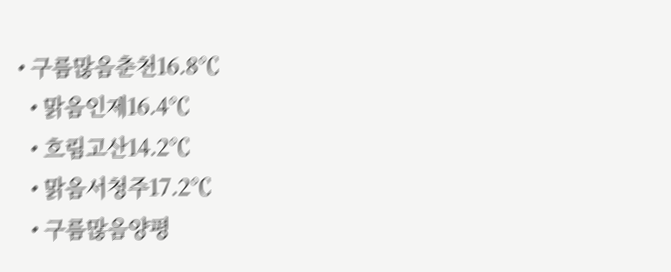• 구름많음춘천16.8℃
  • 맑음인제16.4℃
  • 흐림고산14.2℃
  • 맑음서청주17.2℃
  • 구름많음양평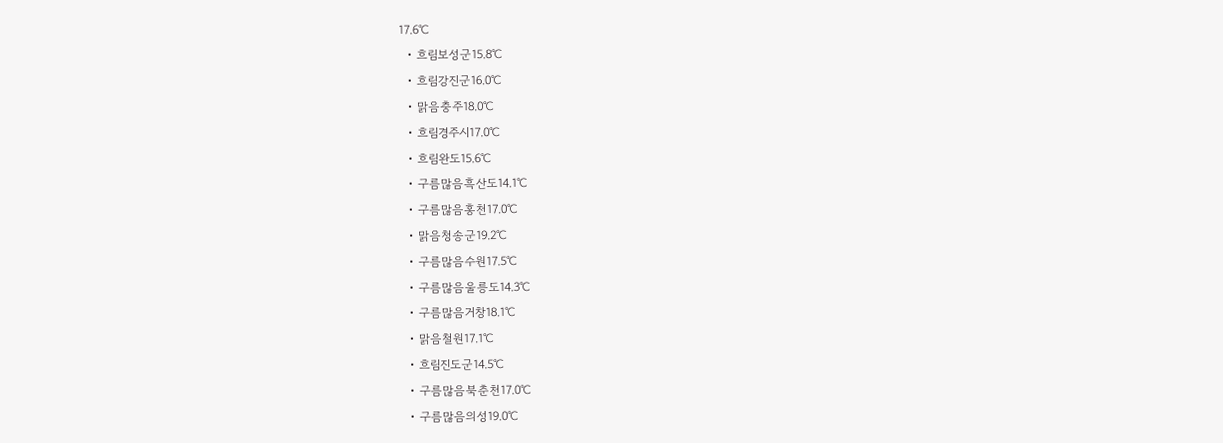17.6℃
  • 흐림보성군15.8℃
  • 흐림강진군16.0℃
  • 맑음충주18.0℃
  • 흐림경주시17.0℃
  • 흐림완도15.6℃
  • 구름많음흑산도14.1℃
  • 구름많음홍천17.0℃
  • 맑음청송군19.2℃
  • 구름많음수원17.5℃
  • 구름많음울릉도14.3℃
  • 구름많음거창18.1℃
  • 맑음철원17.1℃
  • 흐림진도군14.5℃
  • 구름많음북춘천17.0℃
  • 구름많음의성19.0℃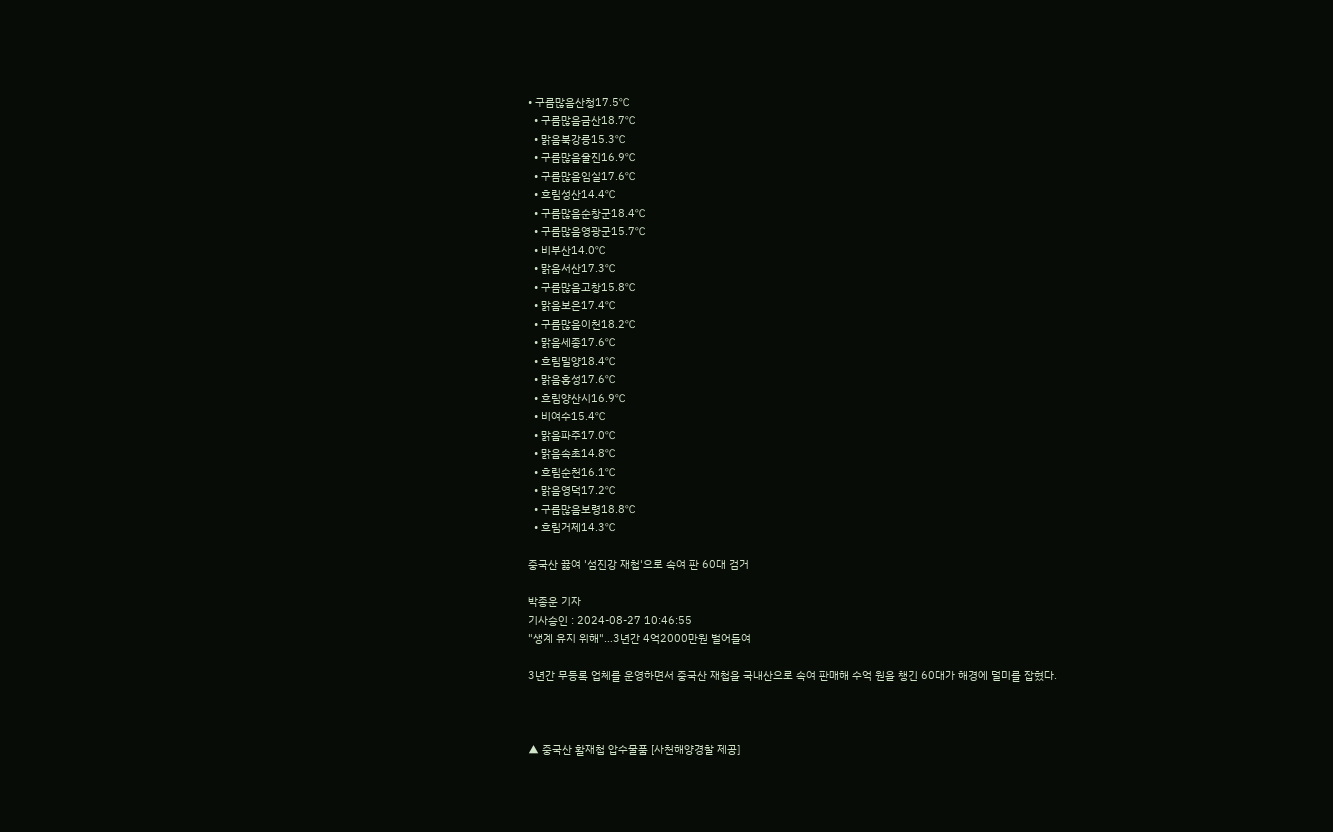• 구름많음산청17.5℃
  • 구름많음금산18.7℃
  • 맑음북강릉15.3℃
  • 구름많음울진16.9℃
  • 구름많음임실17.6℃
  • 흐림성산14.4℃
  • 구름많음순창군18.4℃
  • 구름많음영광군15.7℃
  • 비부산14.0℃
  • 맑음서산17.3℃
  • 구름많음고창15.8℃
  • 맑음보은17.4℃
  • 구름많음이천18.2℃
  • 맑음세종17.6℃
  • 흐림밀양18.4℃
  • 맑음홍성17.6℃
  • 흐림양산시16.9℃
  • 비여수15.4℃
  • 맑음파주17.0℃
  • 맑음속초14.8℃
  • 흐림순천16.1℃
  • 맑음영덕17.2℃
  • 구름많음보령18.8℃
  • 흐림거제14.3℃

중국산 끓여 '섬진강 재첩'으로 속여 판 60대 검거

박종운 기자
기사승인 : 2024-08-27 10:46:55
"생계 유지 위해"…3년간 4억2000만원 벌어들여

3년간 무등록 업체를 운영하면서 중국산 재첩을 국내산으로 속여 판매해 수억 원을 챙긴 60대가 해경에 덜미를 잡혔다.



▲ 중국산 활재첩 압수물품 [사천해양경찰 제공]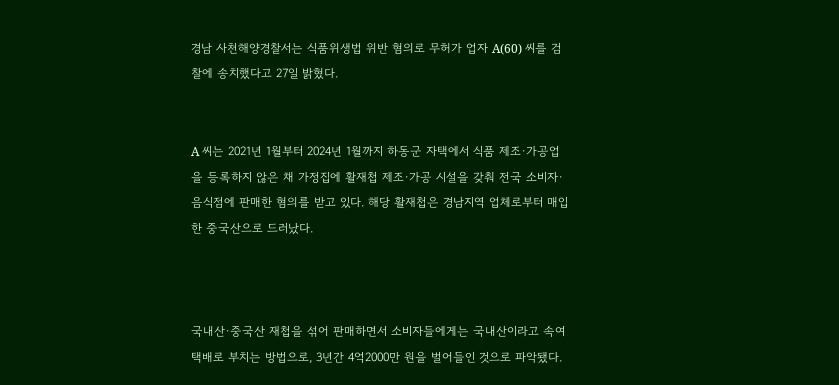경남 사천해양경찰서는 식품위생법 위반 혐의로 무허가 업자 A(60) 씨를 검찰에 송치했다고 27일 밝혔다.


A 씨는 2021년 1월부터 2024년 1월까지 하동군 자택에서 식품 제조·가공업을 등록하지 않은 채 가정집에 활재첩 제조·가공 시설을 갖춰 전국 소비자·음식점에 판매한 혐의를 받고 있다. 해당 활재첩은 경남지역 업체로부터 매입한 중국산으로 드러났다.



국내산·중국산 재첩을 섞어 판매하면서 소비자들에게는 국내산이라고 속여 택배로 부치는 방법으로, 3년간 4억2000만 원을 벌어들인 것으로 파악됐다.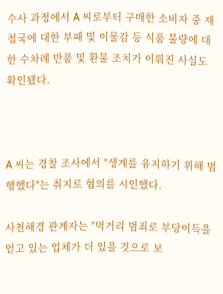수사 과정에서 A 씨로부터 구매한 소비자 중 재첩국에 대한 부패 및 이물감 등 식품 불량에 대한 수차례 반품 및 환불 조치가 이뤄진 사실도 확인됐다.



A 씨는 경찰 조사에서 "생계를 유지하기 위해 범행했다"는 취지로 혐의를 시인했다.

사천해경 관계자는 "먹거리 범죄로 부당이득을 얻고 있는 업체가 더 있을 것으로 보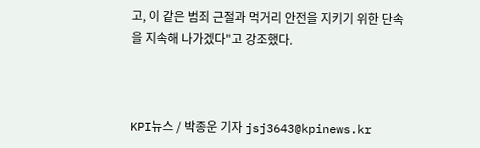고, 이 같은 범죄 근절과 먹거리 안전을 지키기 위한 단속을 지속해 나가겠다"고 강조했다.



KPI뉴스 / 박종운 기자 jsj3643@kpinews.kr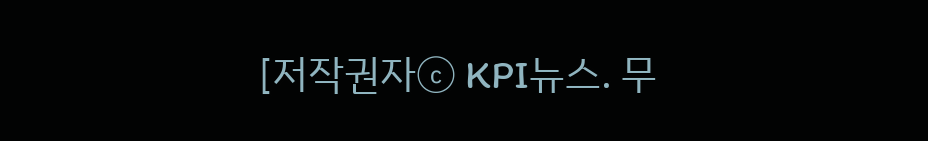[저작권자ⓒ KPI뉴스. 무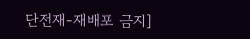단전재-재배포 금지]